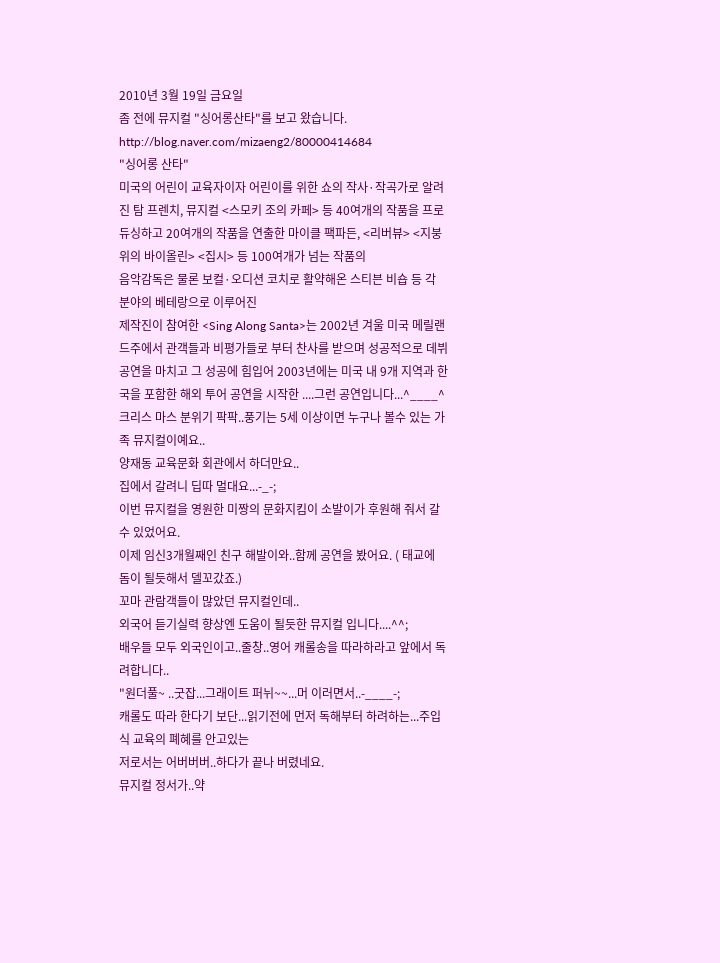2010년 3월 19일 금요일
좀 전에 뮤지컬 "싱어롱산타"를 보고 왔습니다.
http://blog.naver.com/mizaeng2/80000414684
"싱어롱 산타"
미국의 어린이 교육자이자 어린이를 위한 쇼의 작사·작곡가로 알려진 탐 프렌치, 뮤지컬 <스모키 조의 카페> 등 40여개의 작품을 프로듀싱하고 20여개의 작품을 연출한 마이클 팩파든, <리버뷰> <지붕 위의 바이올린> <집시> 등 100여개가 넘는 작품의
음악감독은 물론 보컬·오디션 코치로 활약해온 스티븐 비숍 등 각 분야의 베테랑으로 이루어진
제작진이 참여한 <Sing Along Santa>는 2002년 겨울 미국 메릴랜드주에서 관객들과 비평가들로 부터 찬사를 받으며 성공적으로 데뷔 공연을 마치고 그 성공에 힘입어 2003년에는 미국 내 9개 지역과 한국을 포함한 해외 투어 공연을 시작한 ....그런 공연입니다...^____^
크리스 마스 분위기 팍팍..풍기는 5세 이상이면 누구나 볼수 있는 가족 뮤지컬이예요..
양재동 교육문화 회관에서 하더만요..
집에서 갈려니 딥따 멀대요...-_-;
이번 뮤지컬을 영원한 미짱의 문화지킴이 소발이가 후원해 줘서 갈수 있었어요.
이제 임신3개월째인 친구 해발이와..함께 공연을 봤어요. ( 태교에 돔이 될듯해서 델꼬갔죠.)
꼬마 관람객들이 많았던 뮤지컬인데..
외국어 듣기실력 향상엔 도움이 될듯한 뮤지컬 입니다....^^;
배우들 모두 외국인이고..줄창..영어 캐롤송을 따라하라고 앞에서 독려합니다..
"원더풀~ ..굿잡...그래이트 퍼뉘~~...머 이러면서..-____-;
캐롤도 따라 한다기 보단...읽기전에 먼저 독해부터 하려하는...주입식 교육의 폐혜를 안고있는
저로서는 어버버버..하다가 끝나 버렸네요.
뮤지컬 정서가..약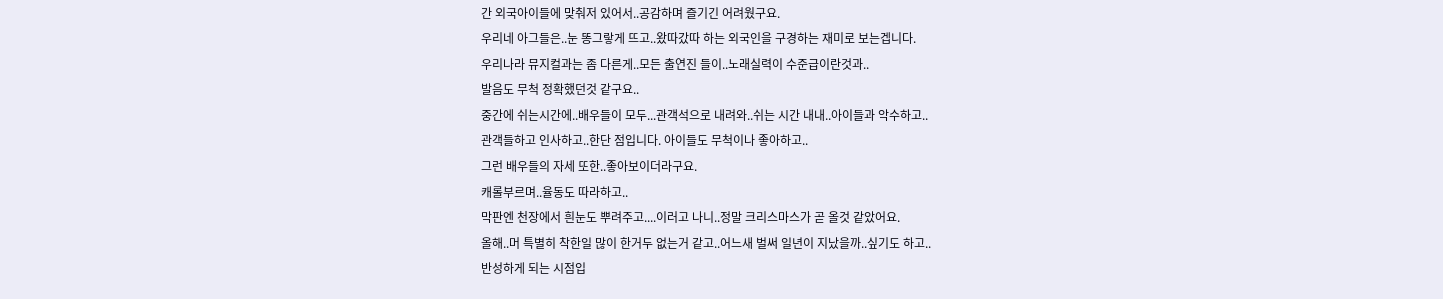간 외국아이들에 맞춰저 있어서..공감하며 즐기긴 어려웠구요.
우리네 아그들은..눈 똥그랗게 뜨고..왔따갔따 하는 외국인을 구경하는 재미로 보는겝니다.
우리나라 뮤지컬과는 좀 다른게..모든 출연진 들이..노래실력이 수준급이란것과..
발음도 무척 정확했던것 같구요..
중간에 쉬는시간에..배우들이 모두...관객석으로 내려와..쉬는 시간 내내..아이들과 악수하고..
관객들하고 인사하고..한단 점입니다. 아이들도 무척이나 좋아하고..
그런 배우들의 자세 또한..좋아보이더라구요.
캐롤부르며..율동도 따라하고..
막판엔 천장에서 흰눈도 뿌려주고....이러고 나니..정말 크리스마스가 곧 올것 같았어요.
올해..머 특별히 착한일 많이 한거두 없는거 같고..어느새 벌써 일년이 지났을까..싶기도 하고..
반성하게 되는 시점입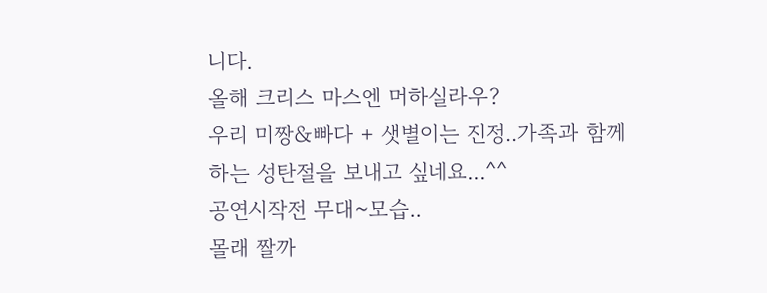니다.
올해 크리스 마스엔 머하실라우?
우리 미짱&빠다 + 샛별이는 진정..가족과 함께하는 성탄절을 보내고 싶네요...^^
공연시작전 무대~모습..
몰래 짤까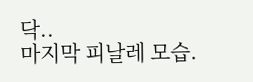닥..
마지막 피날레 모습.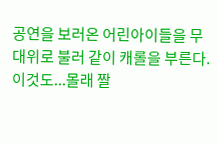공연을 보러온 어린아이들을 무대위로 불러 같이 캐롤을 부른다.이것도...몰래 짤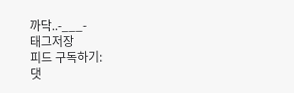까닥..-___-
태그저장
피드 구독하기:
댓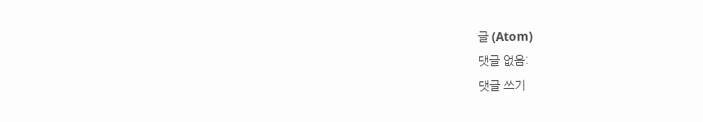글 (Atom)
댓글 없음:
댓글 쓰기